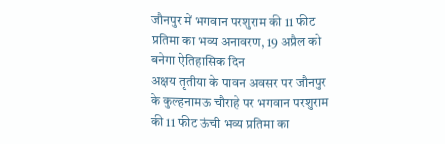जौनपुर में भगवान परशुराम की 11 फीट प्रतिमा का भव्य अनावरण, 19 अप्रैल को बनेगा ऐतिहासिक दिन
अक्षय तृतीया के पावन अवसर पर जौनपुर के कुल्हनामऊ चौराहे पर भगवान परशुराम की 11 फीट ऊंची भव्य प्रतिमा का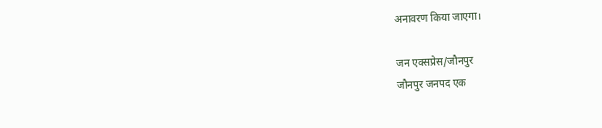अनावरण किया जाएगा।

जन एक्सप्रेस/जौनपुर
जौनपुर जनपद एक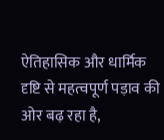ऐतिहासिक और धार्मिक दृष्टि से महत्वपूर्ण पड़ाव की ओर बढ़ रहा है,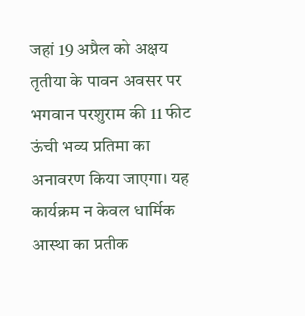जहां 19 अप्रैल को अक्षय तृतीया के पावन अवसर पर भगवान परशुराम की 11 फीट ऊंची भव्य प्रतिमा का अनावरण किया जाएगा। यह कार्यक्रम न केवल धार्मिक आस्था का प्रतीक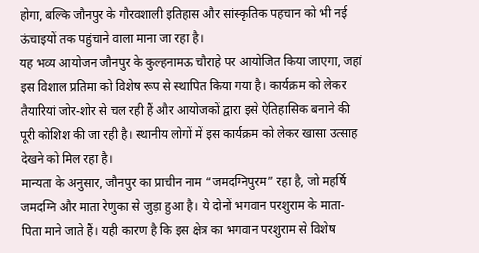होगा, बल्कि जौनपुर के गौरवशाली इतिहास और सांस्कृतिक पहचान को भी नई ऊंचाइयों तक पहुंचाने वाला माना जा रहा है।
यह भव्य आयोजन जौनपुर के कुल्हनामऊ चौराहे पर आयोजित किया जाएगा, जहां इस विशाल प्रतिमा को विशेष रूप से स्थापित किया गया है। कार्यक्रम को लेकर तैयारियां जोर-शोर से चल रही हैं और आयोजकों द्वारा इसे ऐतिहासिक बनाने की पूरी कोशिश की जा रही है। स्थानीय लोगों में इस कार्यक्रम को लेकर खासा उत्साह देखने को मिल रहा है।
मान्यता के अनुसार, जौनपुर का प्राचीन नाम “जमदग्निपुरम” रहा है, जो महर्षि जमदग्नि और माता रेणुका से जुड़ा हुआ है। ये दोनों भगवान परशुराम के माता-पिता माने जाते हैं। यही कारण है कि इस क्षेत्र का भगवान परशुराम से विशेष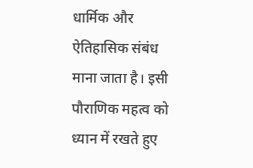धार्मिक और ऐतिहासिक संबंध माना जाता है। इसी पौराणिक महत्व को ध्यान में रखते हुए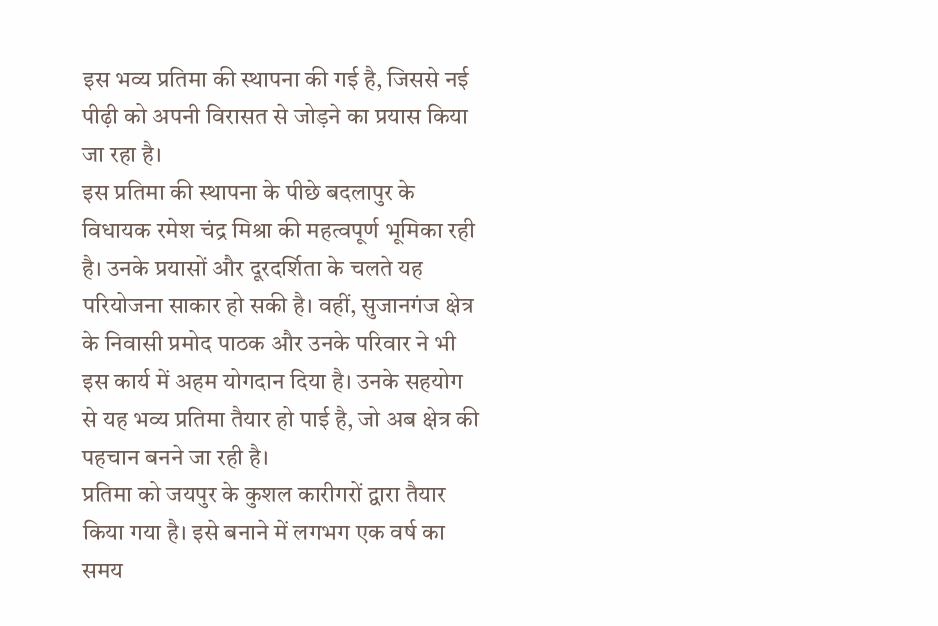इस भव्य प्रतिमा की स्थापना की गई है, जिससे नई पीढ़ी को अपनी विरासत से जोड़ने का प्रयास किया जा रहा है।
इस प्रतिमा की स्थापना के पीछे बदलापुर के विधायक रमेश चंद्र मिश्रा की महत्वपूर्ण भूमिका रही है। उनके प्रयासों और दूरदर्शिता के चलते यह परियोजना साकार हो सकी है। वहीं, सुजानगंज क्षेत्र के निवासी प्रमोद पाठक और उनके परिवार ने भी इस कार्य में अहम योगदान दिया है। उनके सहयोग से यह भव्य प्रतिमा तैयार हो पाई है, जो अब क्षेत्र की पहचान बनने जा रही है।
प्रतिमा को जयपुर के कुशल कारीगरों द्वारा तैयार किया गया है। इसे बनाने में लगभग एक वर्ष का समय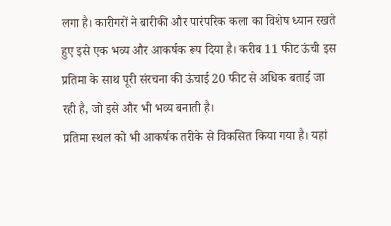लगा है। कारीगरों ने बारीकी और पारंपरिक कला का विशेष ध्यान रखते हुए इसे एक भव्य और आकर्षक रूप दिया है। करीब 11 फीट ऊंची इस प्रतिमा के साथ पूरी संरचना की ऊंचाई 20 फीट से अधिक बताई जा रही है, जो इसे और भी भव्य बनाती है।
प्रतिमा स्थल को भी आकर्षक तरीके से विकसित किया गया है। यहां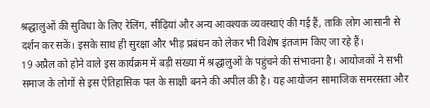श्रद्धालुओं की सुविधा के लिए रेलिंग, सीढ़ियां और अन्य आवश्यक व्यवस्थाएं की गई हैं, ताकि लोग आसानी से दर्शन कर सकें। इसके साथ ही सुरक्षा और भीड़ प्रबंधन को लेकर भी विशेष इंतजाम किए जा रहे हैं।
19 अप्रैल को होने वाले इस कार्यक्रम में बड़ी संख्या में श्रद्धालुओं के पहुंचने की संभावना है। आयोजकों ने सभी समाज के लोगों से इस ऐतिहासिक पल के साक्षी बनने की अपील की है। यह आयोजन सामाजिक समरसता और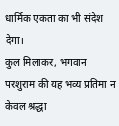धार्मिक एकता का भी संदेश देगा।
कुल मिलाकर, भगवान परशुराम की यह भव्य प्रतिमा न केवल श्रद्धा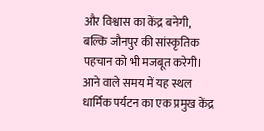और विश्वास का केंद्र बनेगी, बल्कि जौनपुर की सांस्कृतिक पहचान को भी मजबूत करेगी। आने वाले समय में यह स्थल धार्मिक पर्यटन का एक प्रमुख केंद्र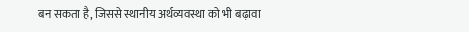बन सकता है, जिससे स्थानीय अर्थव्यवस्था को भी बढ़ावा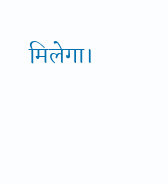मिलेगा।